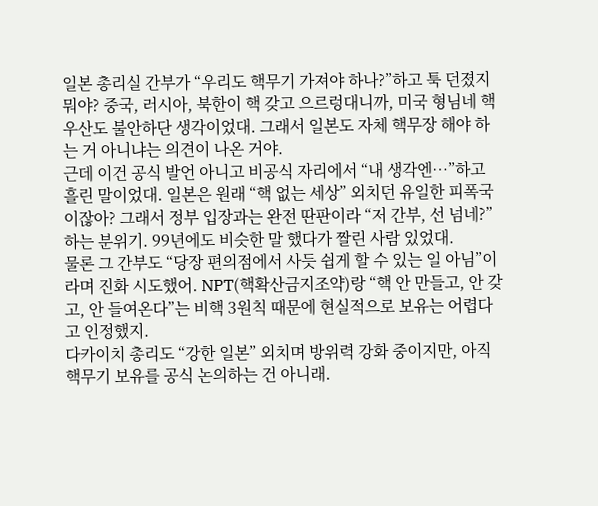일본 총리실 간부가 “우리도 핵무기 가져야 하나?”하고 툭 던졌지 뭐야? 중국, 러시아, 북한이 핵 갖고 으르렁대니까, 미국 형님네 핵우산도 불안하단 생각이었대. 그래서 일본도 자체 핵무장 해야 하는 거 아니냐는 의견이 나온 거야.
근데 이건 공식 발언 아니고 비공식 자리에서 “내 생각엔…”하고 흘린 말이었대. 일본은 원래 “핵 없는 세상” 외치던 유일한 피폭국이잖아? 그래서 정부 입장과는 완전 딴판이라 “저 간부, 선 넘네?”하는 분위기. 99년에도 비슷한 말 했다가 짤린 사람 있었대.
물론 그 간부도 “당장 편의점에서 사듯 쉽게 할 수 있는 일 아님”이라며 진화 시도했어. NPT(핵확산금지조약)랑 “핵 안 만들고, 안 갖고, 안 들여온다”는 비핵 3원칙 때문에 현실적으로 보유는 어렵다고 인정했지.
다카이치 총리도 “강한 일본” 외치며 방위력 강화 중이지만, 아직 핵무기 보유를 공식 논의하는 건 아니래.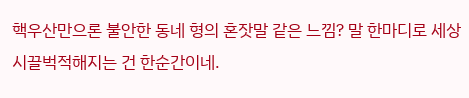핵우산만으론 불안한 동네 형의 혼잣말 같은 느낌? 말 한마디로 세상 시끌벅적해지는 건 한순간이네.